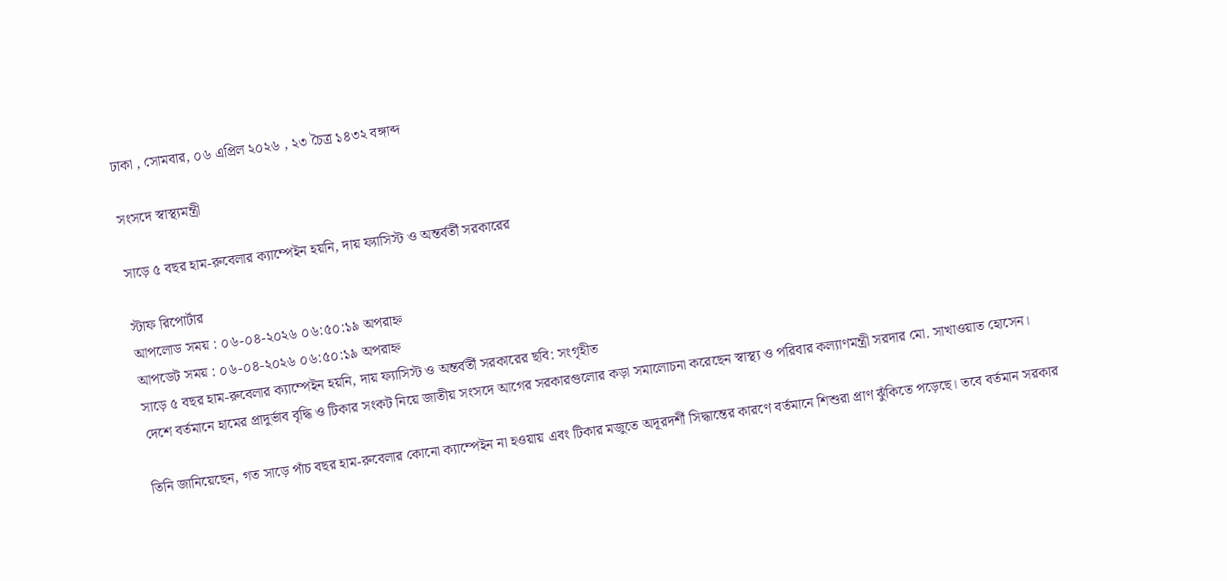ঢাকা , সোমবার, ০৬ এপ্রিল ২০২৬ , ২৩ চৈত্র ১৪৩২ বঙ্গাব্দ

সংসদে স্বাস্থ্যমন্ত্রী

সাড়ে ৫ বছর হাম-রুবেলার ক্যাম্পেইন হয়নি, দায় ফ্যাসিস্ট ও অন্তর্বর্তী সরকারের

স্টাফ রিপোর্টার
আপলোড সময় : ০৬-০৪-২০২৬ ০৬:৫০:১৯ অপরাহ্ন
আপডেট সময় : ০৬-০৪-২০২৬ ০৬:৫০:১৯ অপরাহ্ন
সাড়ে ৫ বছর হাম-রুবেলার ক্যাম্পেইন হয়নি, দায় ফ্যাসিস্ট ও অন্তর্বর্তী সরকারের ছবি: সংগৃহীত
দেশে বর্তমানে হামের প্রাদুর্ভাব বৃদ্ধি ও টিকার সংকট নিয়ে জাতীয় সংসদে আগের সরকারগুলোর কড়া সমালোচনা করেছেন স্বাস্থ্য ও পরিবার কল্যাণমন্ত্রী সরদার মো. সাখাওয়াত হোসেন।

তিনি জানিয়েছেন, গত সাড়ে পাঁচ বছর হাম-রুবেলার কোনো ক্যাম্পেইন না হওয়ায় এবং টিকার মজুতে অদূরদর্শী সিদ্ধান্তের কারণে বর্তমানে শিশুরা প্রাণ ঝুঁকিতে পড়েছে। তবে বর্তমান সরকার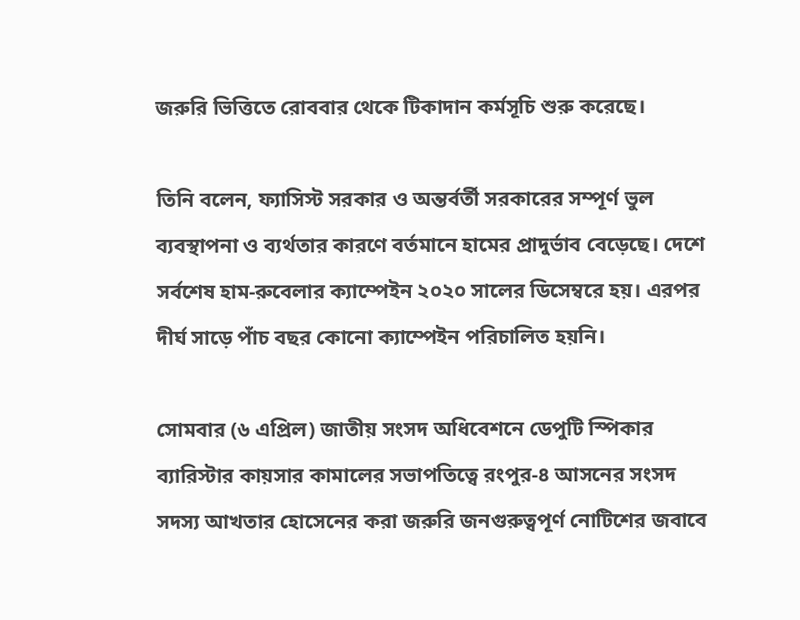জরুরি ভিত্তিতে রোববার থেকে টিকাদান কর্মসূচি শুরু করেছে।

তিনি বলেন, ফ্যাসিস্ট সরকার ও অন্তর্বর্তী সরকারের সম্পূর্ণ ভুল ব্যবস্থাপনা ও ব্যর্থতার কারণে বর্তমানে হামের প্রাদুর্ভাব বেড়েছে। দেশে সর্বশেষ হাম-রুবেলার ক্যাম্পেইন ২০২০ সালের ডিসেম্বরে হয়। এরপর দীর্ঘ সাড়ে পাঁচ বছর কোনো ক্যাম্পেইন পরিচালিত হয়নি।

সোমবার (৬ এপ্রিল) জাতীয় সংসদ অধিবেশনে ডেপুটি স্পিকার ব্যারিস্টার কায়সার কামালের সভাপতিত্বে রংপুর-৪ আসনের সংসদ সদস্য আখতার হোসেনের করা জরুরি জনগুরুত্বপূর্ণ নোটিশের জবাবে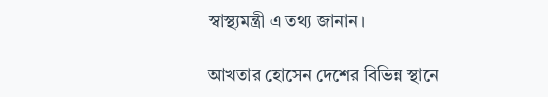স্বাস্থ্যমন্ত্রী এ তথ্য জানান।

আখতার হোসেন দেশের বিভিন্ন স্থানে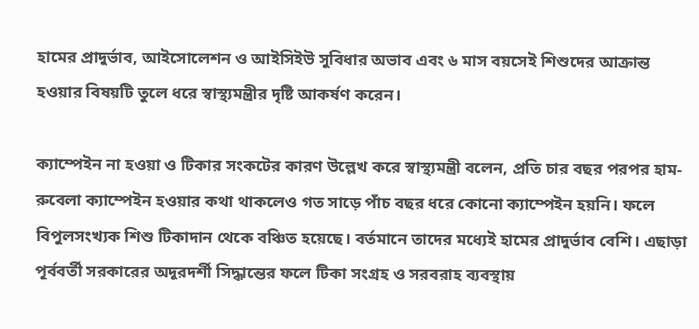হামের প্রাদুর্ভাব, আইসোলেশন ও আইসিইউ সুবিধার অভাব এবং ৬ মাস বয়সেই শিশুদের আক্রান্ত হওয়ার বিষয়টি তুলে ধরে স্বাস্থ্যমন্ত্রীর দৃষ্টি আকর্ষণ করেন।

ক্যাম্পেইন না হওয়া ও টিকার সংকটের কারণ উল্লেখ করে স্বাস্থ্যমন্ত্রী বলেন, প্রতি চার বছর পরপর হাম-রুবেলা ক্যাম্পেইন হওয়ার কথা থাকলেও গত সাড়ে পাঁচ বছর ধরে কোনো ক্যাম্পেইন হয়নি। ফলে বিপুলসংখ্যক শিশু টিকাদান থেকে বঞ্চিত হয়েছে। বর্তমানে তাদের মধ্যেই হামের প্রাদুর্ভাব বেশি। এছাড়া পূর্ববর্তী সরকারের অদূরদর্শী সিদ্ধান্তের ফলে টিকা সংগ্রহ ও সরবরাহ ব্যবস্থায়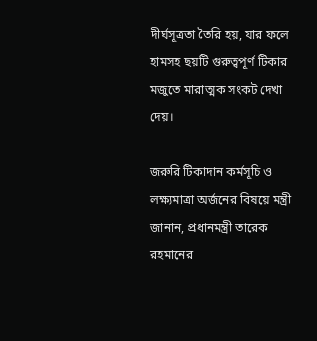দীর্ঘসূত্রতা তৈরি হয়, যার ফলে হামসহ ছয়টি গুরুত্বপূর্ণ টিকার মজুতে মারাত্মক সংকট দেখা দেয়।

জরুরি টিকাদান কর্মসূচি ও লক্ষ্যমাত্রা অর্জনের বিষয়ে মন্ত্রী জানান, প্রধানমন্ত্রী তারেক রহমানের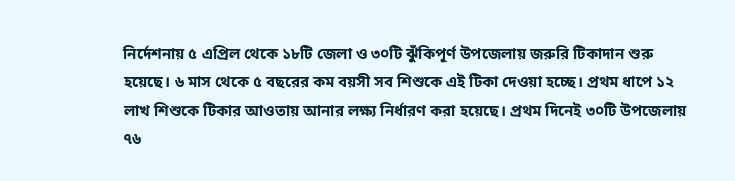নির্দেশনায় ৫ এপ্রিল থেকে ১৮টি জেলা ও ৩০টি ঝুঁকিপূর্ণ উপজেলায় জরুরি টিকাদান শুরু হয়েছে। ৬ মাস থেকে ৫ বছরের কম বয়সী সব শিশুকে এই টিকা দেওয়া হচ্ছে। প্রথম ধাপে ১২ লাখ শিশুকে টিকার আওতায় আনার লক্ষ্য নির্ধারণ করা হয়েছে। প্রথম দিনেই ৩০টি উপজেলায় ৭৬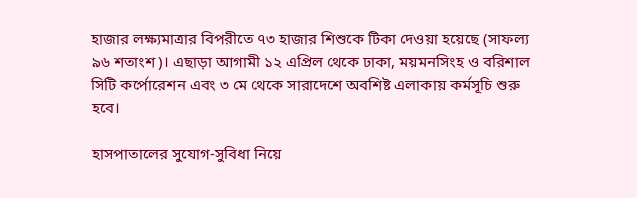হাজার লক্ষ্যমাত্রার বিপরীতে ৭৩ হাজার শিশুকে টিকা দেওয়া হয়েছে (সাফল্য ৯৬ শতাংশ)। এছাড়া আগামী ১২ এপ্রিল থেকে ঢাকা, ময়মনসিংহ ও বরিশাল সিটি কর্পোরেশন এবং ৩ মে থেকে সারাদেশে অবশিষ্ট এলাকায় কর্মসূচি শুরু হবে।

হাসপাতালের সুযোগ-সুবিধা নিয়ে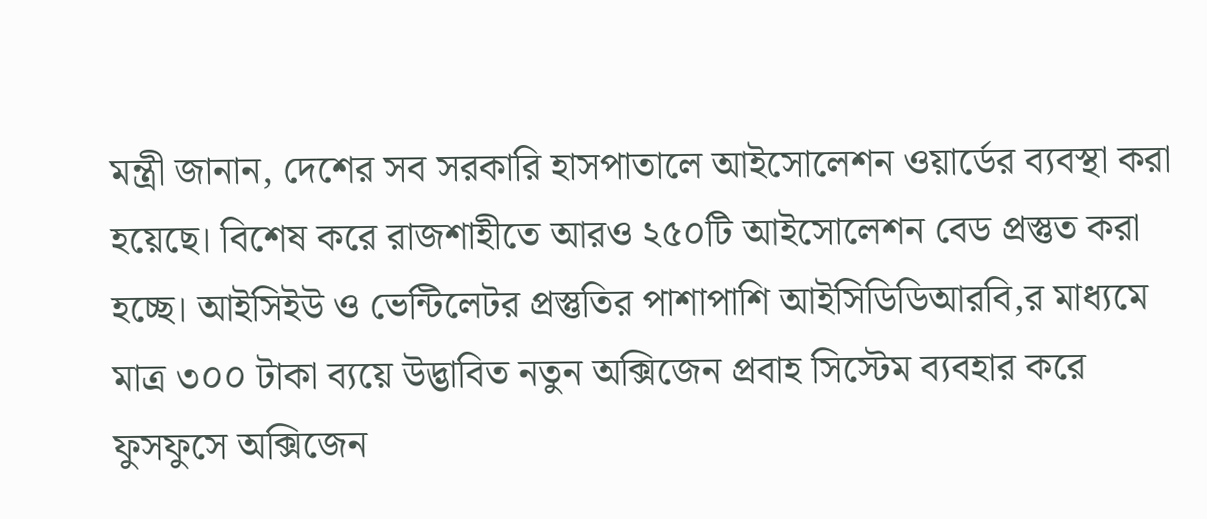মন্ত্রী জানান, দেশের সব সরকারি হাসপাতালে আইসোলেশন ওয়ার্ডের ব্যবস্থা করা হয়েছে। বিশেষ করে রাজশাহীতে আরও ২৫০টি আইসোলেশন বেড প্রস্তুত করা হচ্ছে। আইসিইউ ও ভেন্টিলেটর প্রস্তুতির পাশাপাশি আইসিডিডিআরবি,র মাধ্যমে মাত্র ৩০০ টাকা ব্যয়ে উদ্ভাবিত নতুন অক্সিজেন প্রবাহ সিস্টেম ব্যবহার করে ফুসফুসে অক্সিজেন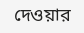দেওয়ার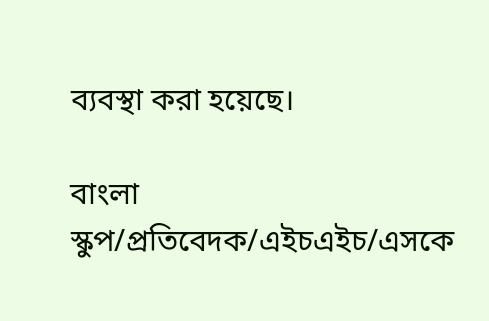ব্যবস্থা করা হয়েছে।

বাংলা স্কুপ/প্রতিবেদক/এইচএইচ/এসকে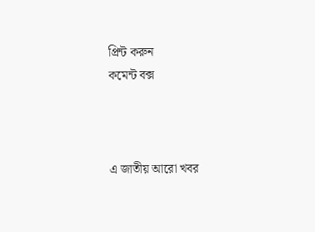প্রিন্ট করুন
কমেন্ট বক্স



এ জাতীয় আরো খবর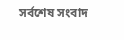সর্বশেষ সংবাদ